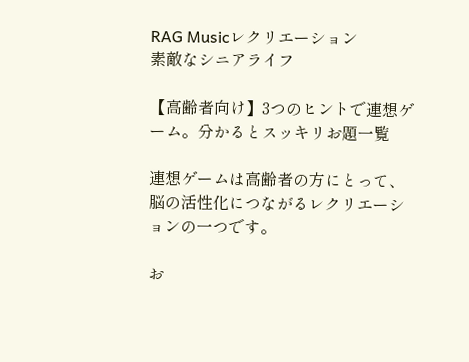RAG Musicレクリエーション
素敵なシニアライフ

【高齢者向け】3つのヒントで連想ゲーム。分かるとスッキリお題一覧

連想ゲームは高齢者の方にとって、脳の活性化につながるレクリエーションの一つです。

お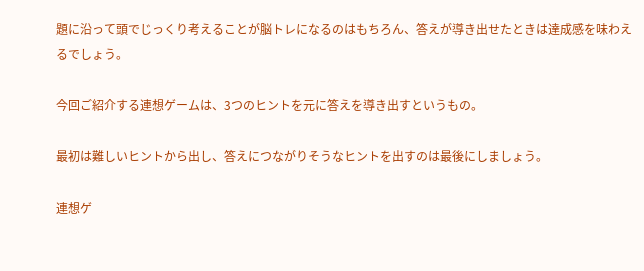題に沿って頭でじっくり考えることが脳トレになるのはもちろん、答えが導き出せたときは達成感を味わえるでしょう。

今回ご紹介する連想ゲームは、3つのヒントを元に答えを導き出すというもの。

最初は難しいヒントから出し、答えにつながりそうなヒントを出すのは最後にしましょう。

連想ゲ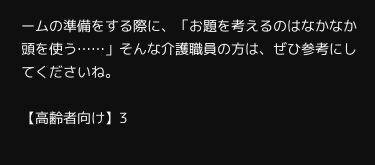ームの準備をする際に、「お題を考えるのはなかなか頭を使う……」そんな介護職員の方は、ぜひ参考にしてくださいね。

【高齢者向け】3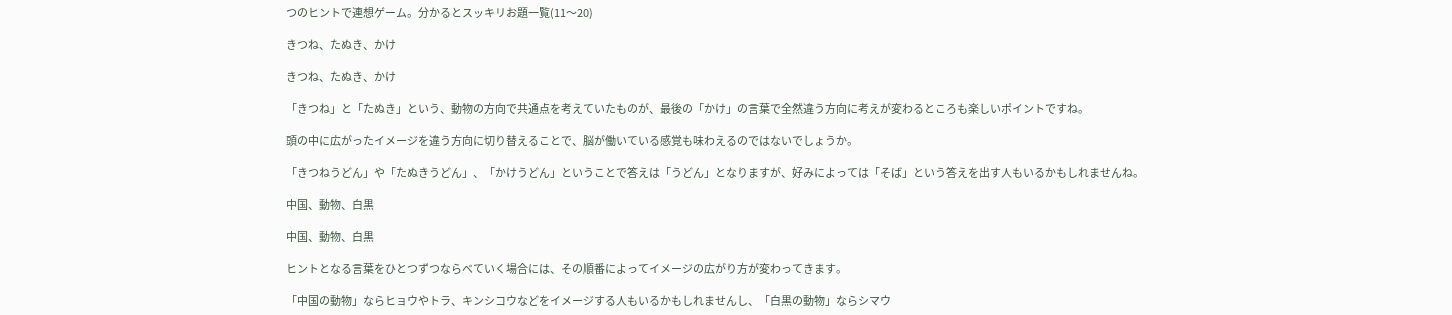つのヒントで連想ゲーム。分かるとスッキリお題一覧(11〜20)

きつね、たぬき、かけ

きつね、たぬき、かけ

「きつね」と「たぬき」という、動物の方向で共通点を考えていたものが、最後の「かけ」の言葉で全然違う方向に考えが変わるところも楽しいポイントですね。

頭の中に広がったイメージを違う方向に切り替えることで、脳が働いている感覚も味わえるのではないでしょうか。

「きつねうどん」や「たぬきうどん」、「かけうどん」ということで答えは「うどん」となりますが、好みによっては「そば」という答えを出す人もいるかもしれませんね。

中国、動物、白黒

中国、動物、白黒

ヒントとなる言葉をひとつずつならべていく場合には、その順番によってイメージの広がり方が変わってきます。

「中国の動物」ならヒョウやトラ、キンシコウなどをイメージする人もいるかもしれませんし、「白黒の動物」ならシマウ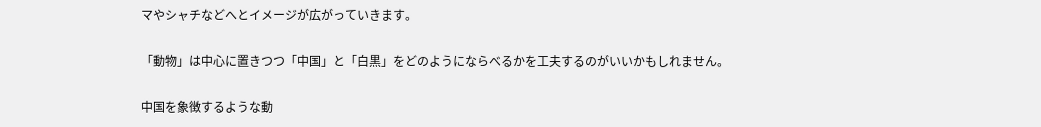マやシャチなどへとイメージが広がっていきます。

「動物」は中心に置きつつ「中国」と「白黒」をどのようにならべるかを工夫するのがいいかもしれません。

中国を象徴するような動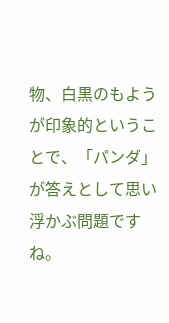物、白黒のもようが印象的ということで、「パンダ」が答えとして思い浮かぶ問題ですね。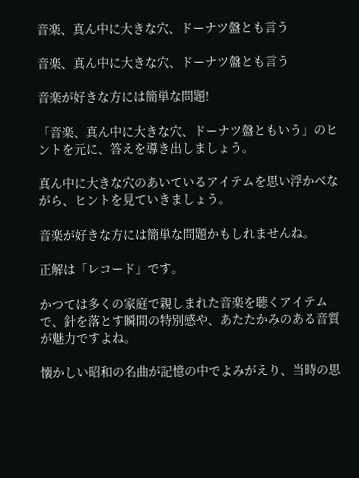音楽、真ん中に大きな穴、ドーナツ盤とも言う

音楽、真ん中に大きな穴、ドーナツ盤とも言う

音楽が好きな方には簡単な問題!

「音楽、真ん中に大きな穴、ドーナツ盤ともいう」のヒントを元に、答えを導き出しましょう。

真ん中に大きな穴のあいているアイテムを思い浮かべながら、ヒントを見ていきましょう。

音楽が好きな方には簡単な問題かもしれませんね。

正解は「レコード」です。

かつては多くの家庭で親しまれた音楽を聴くアイテムで、針を落とす瞬間の特別感や、あたたかみのある音質が魅力ですよね。

懐かしい昭和の名曲が記憶の中でよみがえり、当時の思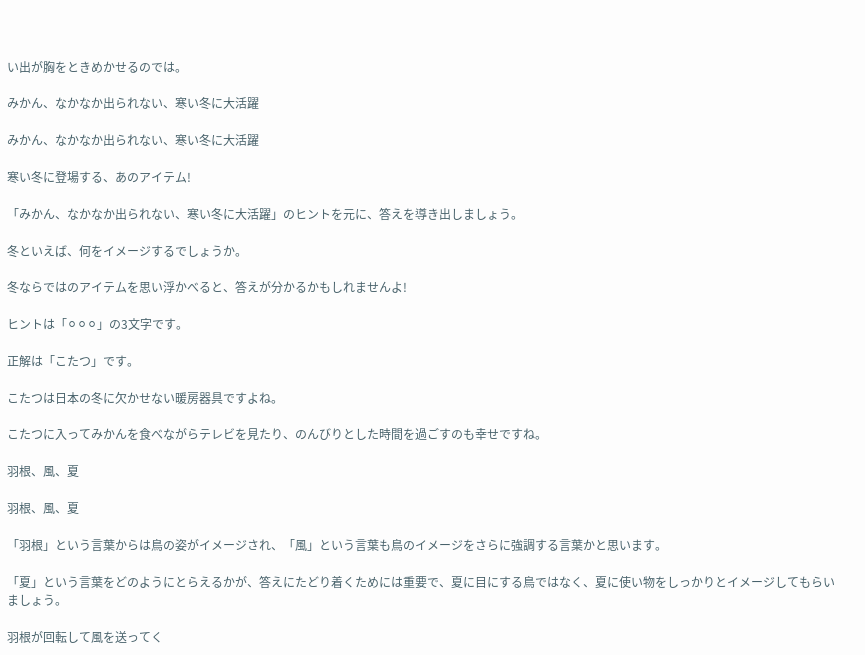い出が胸をときめかせるのでは。

みかん、なかなか出られない、寒い冬に大活躍

みかん、なかなか出られない、寒い冬に大活躍

寒い冬に登場する、あのアイテム!

「みかん、なかなか出られない、寒い冬に大活躍」のヒントを元に、答えを導き出しましょう。

冬といえば、何をイメージするでしょうか。

冬ならではのアイテムを思い浮かべると、答えが分かるかもしれませんよ!

ヒントは「⚪⚪⚪」の3文字です。

正解は「こたつ」です。

こたつは日本の冬に欠かせない暖房器具ですよね。

こたつに入ってみかんを食べながらテレビを見たり、のんびりとした時間を過ごすのも幸せですね。

羽根、風、夏

羽根、風、夏

「羽根」という言葉からは鳥の姿がイメージされ、「風」という言葉も鳥のイメージをさらに強調する言葉かと思います。

「夏」という言葉をどのようにとらえるかが、答えにたどり着くためには重要で、夏に目にする鳥ではなく、夏に使い物をしっかりとイメージしてもらいましょう。

羽根が回転して風を送ってく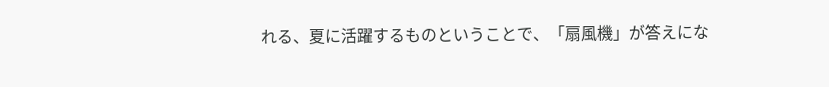れる、夏に活躍するものということで、「扇風機」が答えにな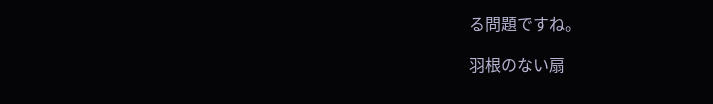る問題ですね。

羽根のない扇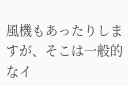風機もあったりしますが、そこは一般的なイ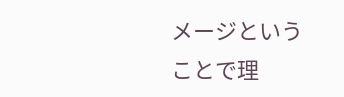メージということで理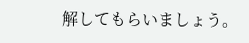解してもらいましょう。